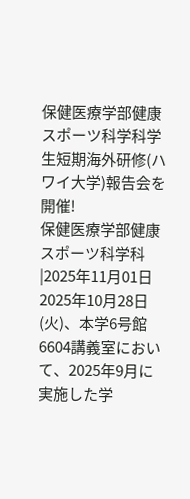保健医療学部健康スポーツ科学科学生短期海外研修(ハワイ大学)報告会を開催!
保健医療学部健康スポーツ科学科 |2025年11月01日
2025年10月28日(火)、本学6号館6604講義室において、2025年9月に実施した学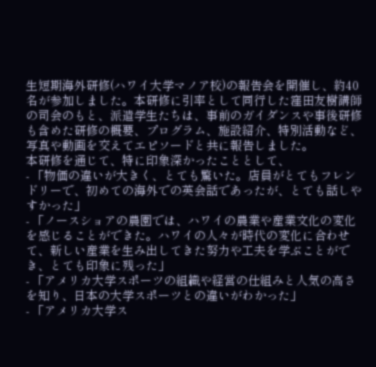生短期海外研修(ハワイ大学マノア校)の報告会を開催し、約40名が参加しました。本研修に引率として同行した窪田友樹講師の司会のもと、派遣学生たちは、事前のガイダンスや事後研修も含めた研修の概要、プログラム、施設紹介、特別活動など、写真や動画を交えてエピソードと共に報告しました。
本研修を通じて、特に印象深かったこととして、
- 「物価の違いが大きく、とても驚いた。店員がとてもフレンドリーで、初めての海外での英会話であったが、とても話しやすかった」
- 「ノースショアの農園では、ハワイの農業や産業文化の変化を感じることができた。ハワイの人々が時代の変化に合わせて、新しい産業を生み出してきた努力や工夫を学ぶことができ、とても印象に残った」
- 「アメリカ大学スポーツの組織や経営の仕組みと人気の高さを知り、日本の大学スポーツとの違いがわかった」
- 「アメリカ大学ス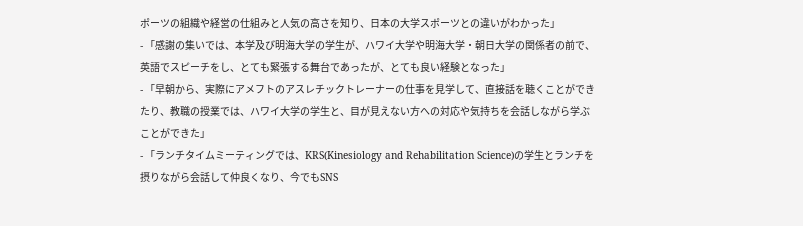ポーツの組織や経営の仕組みと人気の高さを知り、日本の大学スポーツとの違いがわかった」
- 「感謝の集いでは、本学及び明海大学の学生が、ハワイ大学や明海大学・朝日大学の関係者の前で、英語でスピーチをし、とても緊張する舞台であったが、とても良い経験となった」
- 「早朝から、実際にアメフトのアスレチックトレーナーの仕事を見学して、直接話を聴くことができたり、教職の授業では、ハワイ大学の学生と、目が見えない方への対応や気持ちを会話しながら学ぶことができた」
- 「ランチタイムミーティングでは、KRS(Kinesiology and Rehabilitation Science)の学生とランチを摂りながら会話して仲良くなり、今でもSNS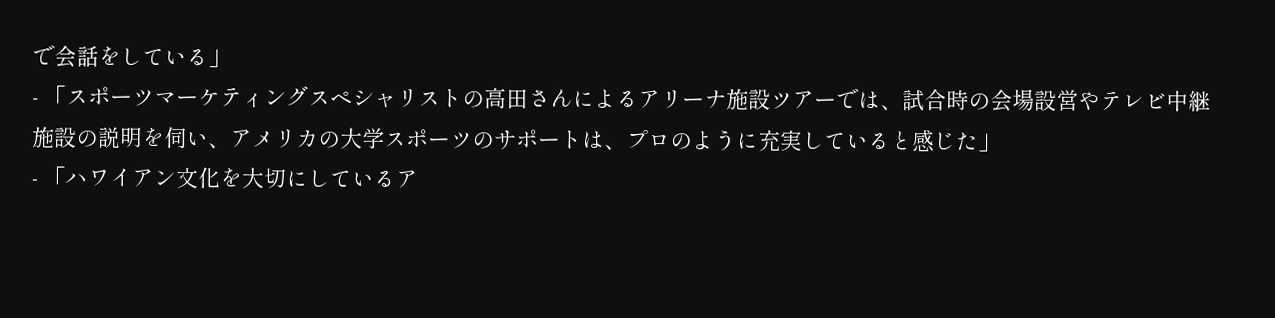で会話をしている」
- 「スポーツマーケティングスペシャリストの高田さんによるアリーナ施設ツアーでは、試合時の会場設営やテレビ中継施設の説明を伺い、アメリカの大学スポーツのサポートは、プロのように充実していると感じた」
- 「ハワイアン文化を大切にしているア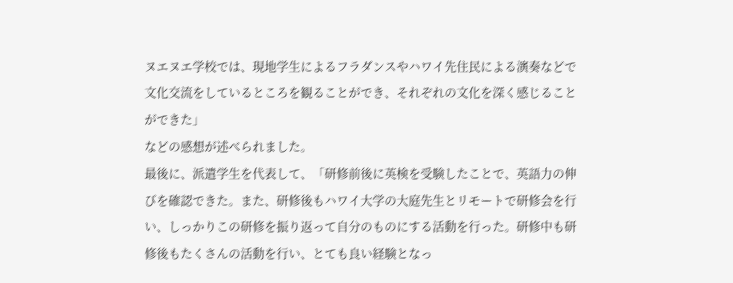ヌエヌエ学校では、現地学生によるフラダンスやハワイ先住民による演奏などで文化交流をしているところを観ることができ、それぞれの文化を深く感じることができた」
などの感想が述べられました。
最後に、派遣学生を代表して、「研修前後に英検を受験したことで、英語力の伸びを確認できた。また、研修後もハワイ大学の大庭先生とリモートで研修会を行い、しっかりこの研修を振り返って自分のものにする活動を行った。研修中も研修後もたくさんの活動を行い、とても良い経験となっ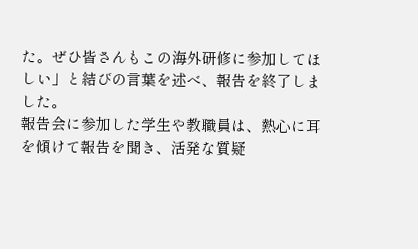た。ぜひ皆さんもこの海外研修に参加してほしい」と結びの言葉を述べ、報告を終了しました。
報告会に参加した学生や教職員は、熱心に耳を傾けて報告を聞き、活発な質疑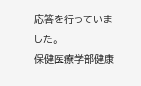応答を行っていました。
保健医療学部健康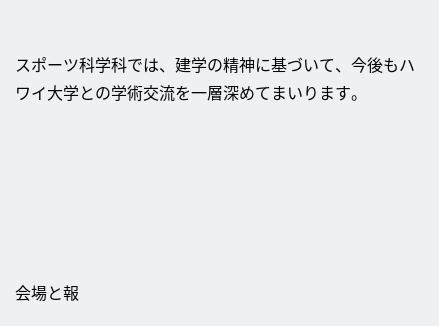スポーツ科学科では、建学の精神に基づいて、今後もハワイ大学との学術交流を一層深めてまいります。






会場と報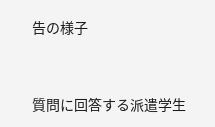告の様子



質問に回答する派遣学生